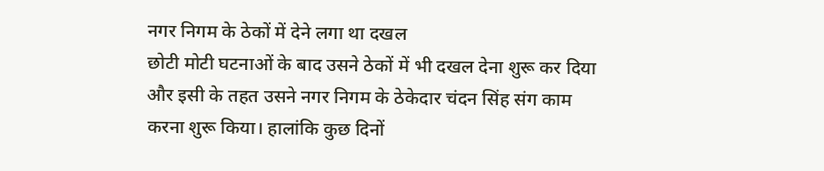नगर निगम के ठेकों में देने लगा था दखल
छोटी मोटी घटनाओं के बाद उसने ठेकों में भी दखल देना शुरू कर दिया और इसी के तहत उसने नगर निगम के ठेकेदार चंदन सिंह संग काम करना शुरू किया। हालांकि कुछ दिनों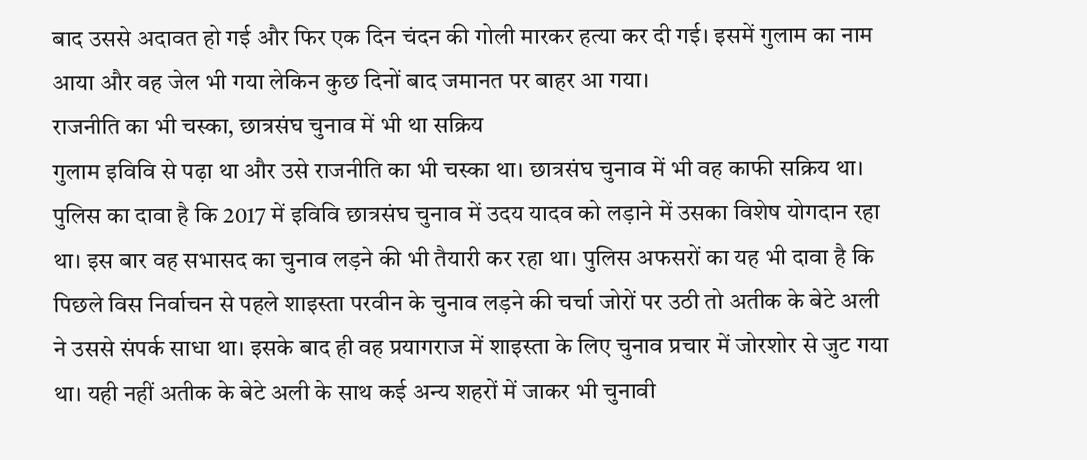बाद उससे अदावत हो गई और फिर एक दिन चंदन की गोली मारकर हत्या कर दी गई। इसमें गुलाम का नाम आया और वह जेल भी गया लेकिन कुछ दिनों बाद जमानत पर बाहर आ गया।
राजनीति का भी चस्का, छात्रसंघ चुनाव में भी था सक्रिय
गुलाम इविवि से पढ़ा था और उसे राजनीति का भी चस्का था। छात्रसंघ चुनाव में भी वह काफी सक्रिय था। पुलिस का दावा है कि 2017 में इविवि छात्रसंघ चुनाव में उदय यादव को लड़ाने में उसका विशेष योगदान रहा था। इस बार वह सभासद का चुनाव लड़ने की भी तैयारी कर रहा था। पुलिस अफसरों का यह भी दावा है कि पिछले विस निर्वाचन से पहले शाइस्ता परवीन के चुनाव लड़ने की चर्चा जोरों पर उठी तो अतीक के बेटे अली ने उससे संपर्क साधा था। इसके बाद ही वह प्रयागराज में शाइस्ता के लिए चुनाव प्रचार में जोरशोर से जुट गया था। यही नहीं अतीक के बेटे अली के साथ कई अन्य शहरों में जाकर भी चुनावी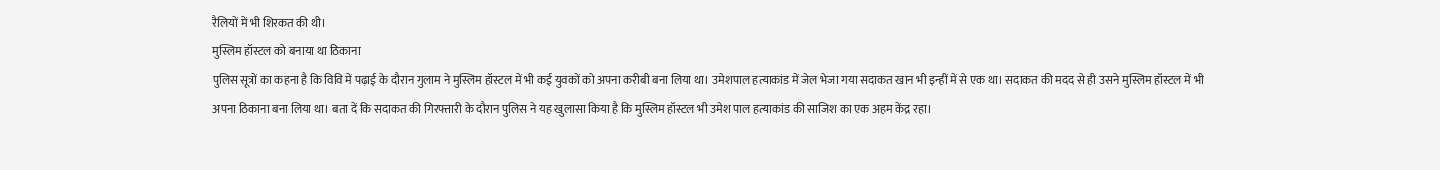रैलियों में भी शिरकत की थी।
मुस्लिम हॉस्टल को बनाया था ठिकाना
पुलिस सूत्रों का कहना है कि विवि में पढ़ाई के दौरान गुलाम ने मुस्लिम हॉस्टल में भी कई युवकों को अपना करीबी बना लिया था। उमेशपाल हत्याकांड में जेल भेजा गया सदाकत खान भी इन्हीं में से एक था। सदाकत की मदद से ही उसने मुस्लिम हॉस्टल में भी अपना ठिकाना बना लिया था। बता दें कि सदाकत की गिरफ्तारी के दौरान पुलिस ने यह खुलासा किया है कि मुस्लिम हॉस्टल भी उमेश पाल हत्याकांड की साजिश का एक अहम केंद्र रहा।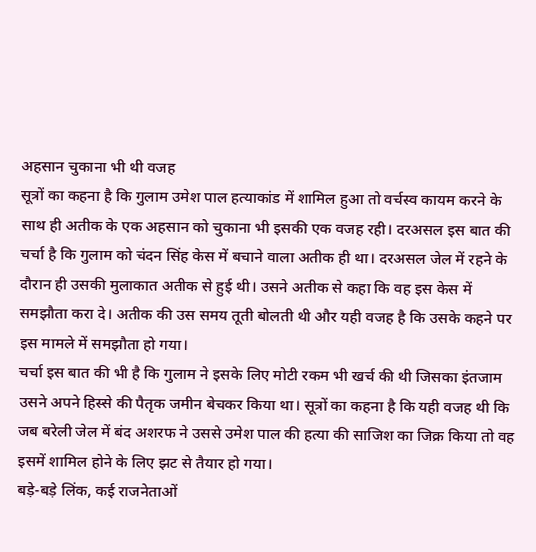अहसान चुकाना भी थी वजह
सूत्रों का कहना है कि गुलाम उमेश पाल हत्याकांड में शामिल हुआ तो वर्चस्व कायम करने के साथ ही अतीक के एक अहसान को चुकाना भी इसकी एक वजह रही। दरअसल इस बात की चर्चा है कि गुलाम को चंदन सिंह केस में बचाने वाला अतीक ही था। दरअसल जेल में रहने के दौरान ही उसकी मुलाकात अतीक से हुई थी। उसने अतीक से कहा कि वह इस केस में समझौता करा दे। अतीक की उस समय तूती बोलती थी और यही वजह है कि उसके कहने पर इस मामले में समझौता हो गया।
चर्चा इस बात की भी है कि गुलाम ने इसके लिए मोटी रकम भी खर्च की थी जिसका इंतजाम उसने अपने हिस्से की पैतृक जमीन बेचकर किया था। सूत्रों का कहना है कि यही वजह थी कि जब बरेली जेल में बंद अशरफ ने उससे उमेश पाल की हत्या की साजिश का जिक्र किया तो वह इसमें शामिल होने के लिए झट से तैयार हो गया।
बड़े-बड़े लिंक, कई राजनेताओं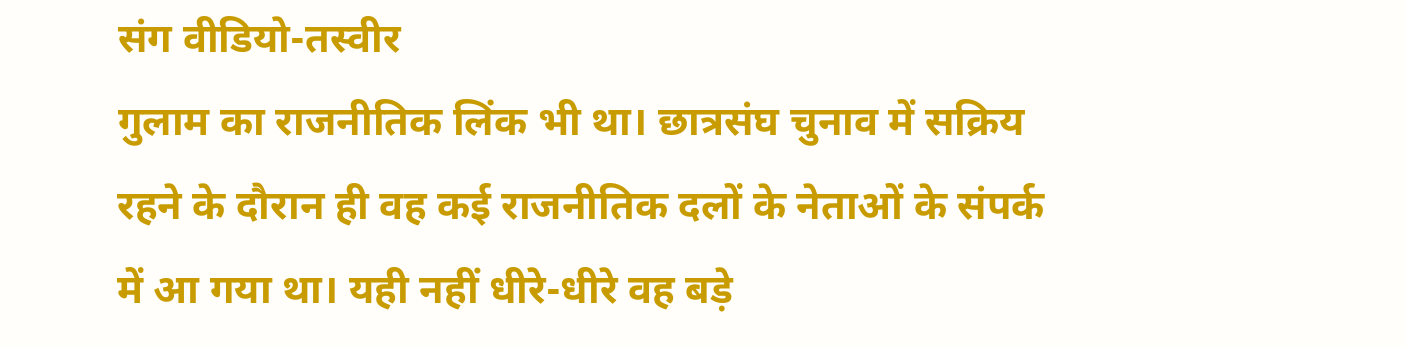संग वीडियो-तस्वीर
गुलाम का राजनीतिक लिंक भी था। छात्रसंघ चुनाव में सक्रिय रहने के दौरान ही वह कई राजनीतिक दलों के नेताओं के संपर्क में आ गया था। यही नहीं धीरे-धीरे वह बड़े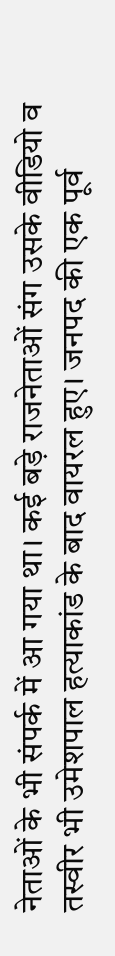नेताओं के भी संपर्क में आ गया था। कई बड़े राजनेताओं संग उसके वीडियो व तस्वीर भी उमेशपाल हत्याकांड के बाद वायरल हुए। जनपद की एक पूर्व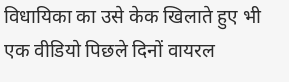विधायिका का उसे केक खिलाते हुए भी एक वीडियो पिछले दिनों वायरल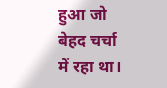हुआ जो बेहद चर्चा में रहा था।